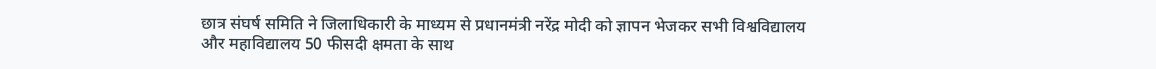छात्र संघर्ष समिति ने जिलाधिकारी के माध्यम से प्रधानमंत्री नरेंद्र मोदी को ज्ञापन भेजकर सभी विश्वविद्यालय और महाविद्यालय 50 फीसदी क्षमता के साथ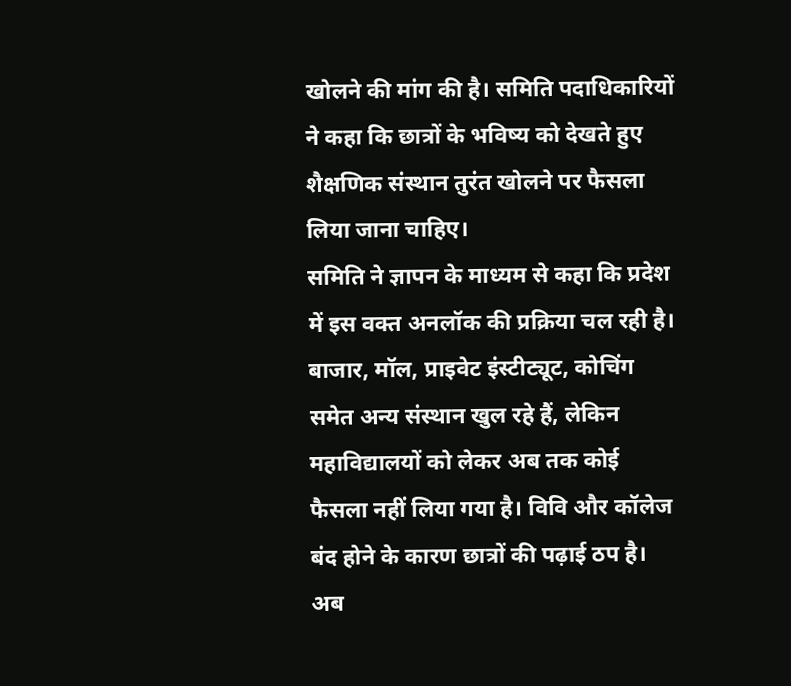खोलने की मांग की है। समिति पदाधिकारियों ने कहा कि छात्रों के भविष्य को देखते हुए शैक्षणिक संस्थान तुरंत खोलने पर फैसला लिया जाना चाहिए।
समिति ने ज्ञापन के माध्यम से कहा कि प्रदेश में इस वक्त अनलॉक की प्रक्रिया चल रही है। बाजार, मॉल, प्राइवेट इंस्टीट्यूट, कोचिंग समेत अन्य संस्थान खुल रहे हैं, लेकिन महाविद्यालयों को लेकर अब तक कोई फैसला नहीं लिया गया है। विवि और कॉलेज बंद होने के कारण छात्रों की पढ़ाई ठप है।
अब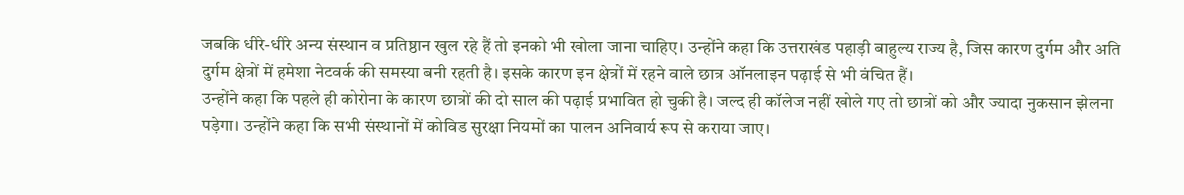जबकि धीरे-धीरे अन्य संस्थान व प्रतिष्ठान खुल रहे हैं तो इनको भी खोला जाना चाहिए। उन्होंने कहा कि उत्तराखंड पहाड़ी बाहुल्य राज्य है, जिस कारण दुर्गम और अति दुर्गम क्षेत्रों में हमेशा नेटवर्क की समस्या बनी रहती है। इसके कारण इन क्षेत्रों में रहने वाले छात्र ऑनलाइन पढ़ाई से भी वंचित हैं।
उन्होंने कहा कि पहले ही कोरोना के कारण छात्रों की दो साल की पढ़ाई प्रभावित हो चुकी है। जल्द ही कॉलेज नहीं खोले गए तो छात्रों को और ज्यादा नुकसान झेलना पड़ेगा। उन्होंने कहा कि सभी संस्थानों में कोविड सुरक्षा नियमों का पालन अनिवार्य रूप से कराया जाए।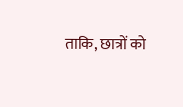ताकि, छात्रों को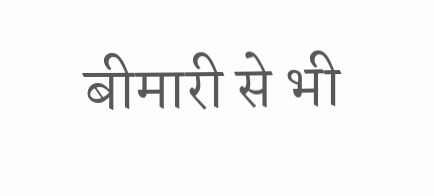बीमारी से भी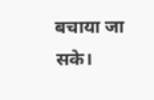बचाया जा सके।